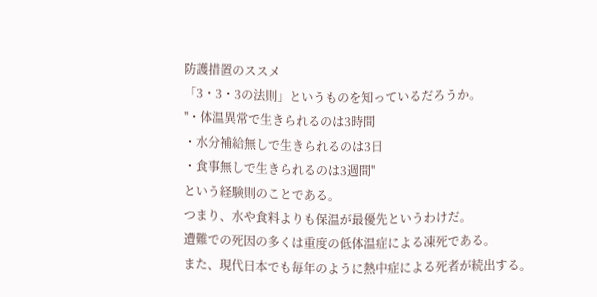防護措置のススメ
「3・3・3の法則」というものを知っているだろうか。
''・体温異常で生きられるのは3時間
・水分補給無しで生きられるのは3日
・食事無しで生きられるのは3週間''
という経験則のことである。
つまり、水や食料よりも保温が最優先というわけだ。
遭難での死因の多くは重度の低体温症による凍死である。
また、現代日本でも毎年のように熱中症による死者が続出する。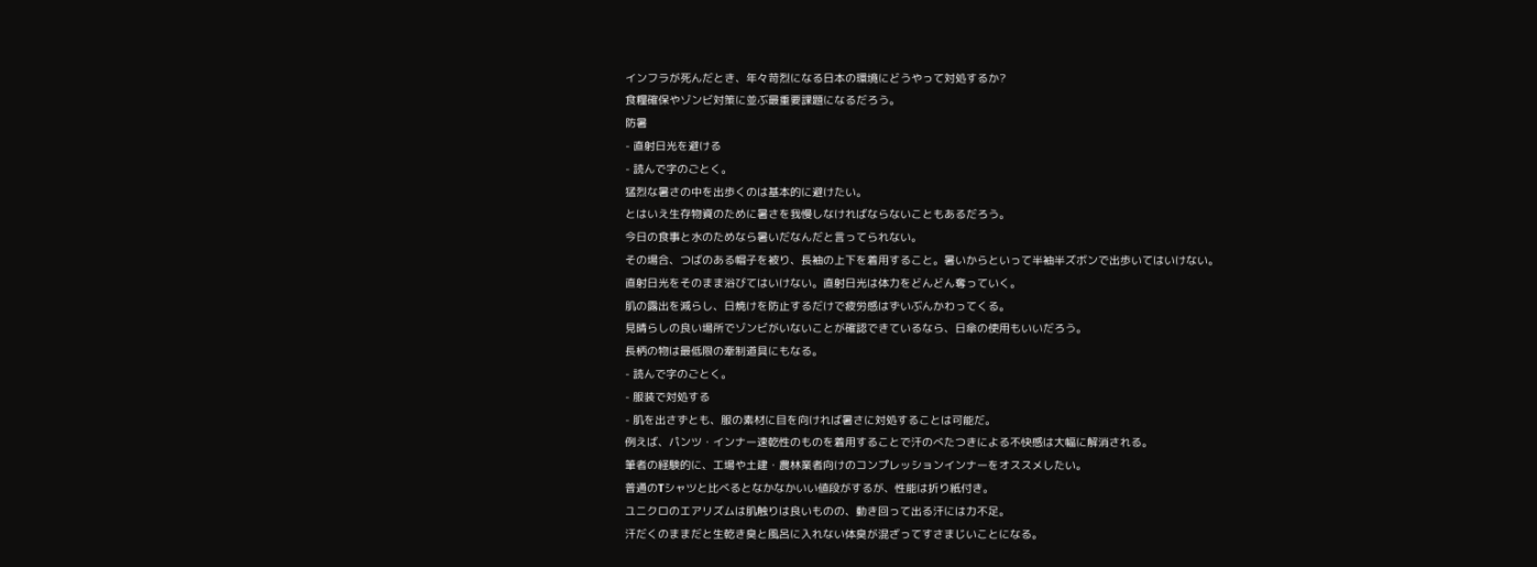インフラが死んだとき、年々苛烈になる日本の環境にどうやって対処するか?
食糧確保やゾンビ対策に並ぶ最重要課題になるだろう。
防暑
- 直射日光を避ける
- 読んで字のごとく。
猛烈な暑さの中を出歩くのは基本的に避けたい。
とはいえ生存物資のために暑さを我慢しなければならないこともあるだろう。
今日の食事と水のためなら暑いだなんだと言ってられない。
その場合、つばのある帽子を被り、長袖の上下を着用すること。暑いからといって半袖半ズボンで出歩いてはいけない。
直射日光をそのまま浴びてはいけない。直射日光は体力をどんどん奪っていく。
肌の露出を減らし、日焼けを防止するだけで疲労感はずいぶんかわってくる。
見晴らしの良い場所でゾンビがいないことが確認できているなら、日傘の使用もいいだろう。
長柄の物は最低限の牽制道具にもなる。
- 読んで字のごとく。
- 服装で対処する
- 肌を出さずとも、服の素材に目を向ければ暑さに対処することは可能だ。
例えば、パンツ・インナー速乾性のものを着用することで汗のべたつきによる不快感は大幅に解消される。
筆者の経験的に、工場や土建・農林業者向けのコンプレッションインナーをオススメしたい。
普通のTシャツと比べるとなかなかいい値段がするが、性能は折り紙付き。
ユニクロのエアリズムは肌触りは良いものの、動き回って出る汗には力不足。
汗だくのままだと生乾き臭と風呂に入れない体臭が混ざってすさまじいことになる。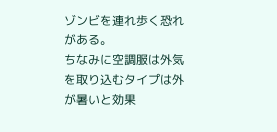ゾンビを連れ歩く恐れがある。
ちなみに空調服は外気を取り込むタイプは外が暑いと効果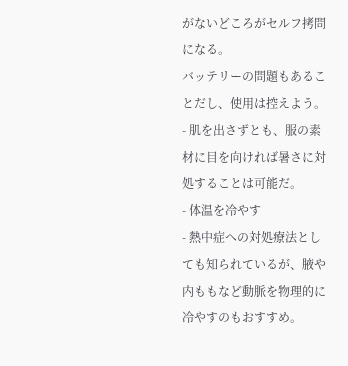がないどころがセルフ拷問になる。
バッテリーの問題もあることだし、使用は控えよう。
- 肌を出さずとも、服の素材に目を向ければ暑さに対処することは可能だ。
- 体温を冷やす
- 熱中症への対処療法としても知られているが、腋や内ももなど動脈を物理的に冷やすのもおすすめ。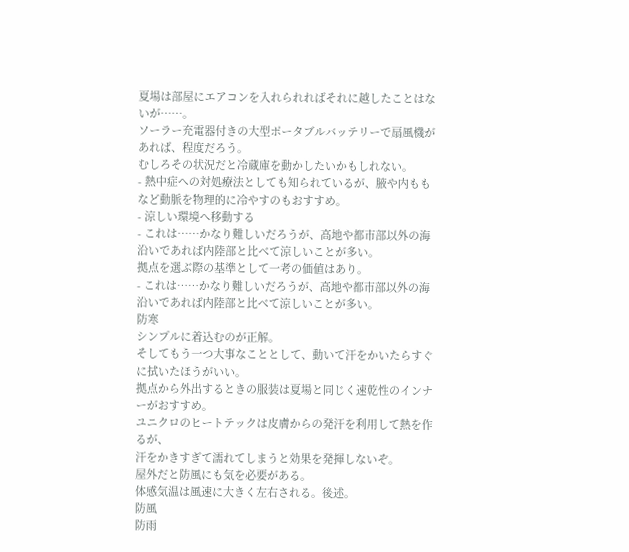夏場は部屋にエアコンを入れられればそれに越したことはないが……。
ソーラー充電器付きの大型ポータブルバッテリーで扇風機があれば、程度だろう。
むしろその状況だと冷蔵庫を動かしたいかもしれない。
- 熱中症への対処療法としても知られているが、腋や内ももなど動脈を物理的に冷やすのもおすすめ。
- 涼しい環境へ移動する
- これは……かなり難しいだろうが、高地や都市部以外の海沿いであれば内陸部と比べて涼しいことが多い。
拠点を選ぶ際の基準として一考の価値はあり。
- これは……かなり難しいだろうが、高地や都市部以外の海沿いであれば内陸部と比べて涼しいことが多い。
防寒
シンプルに着込むのが正解。
そしてもう一つ大事なこととして、動いて汗をかいたらすぐに拭いたほうがいい。
拠点から外出するときの服装は夏場と同じく速乾性のインナーがおすすめ。
ユニクロのヒートテックは皮膚からの発汗を利用して熱を作るが、
汗をかきすぎて濡れてしまうと効果を発揮しないぞ。
屋外だと防風にも気を必要がある。
体感気温は風速に大きく左右される。後述。
防風
防雨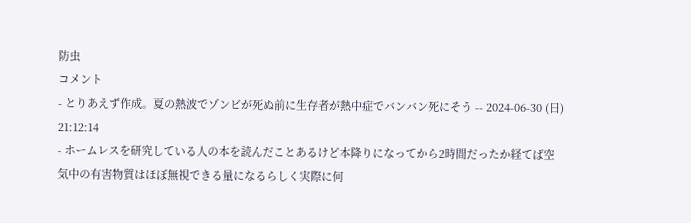防虫
コメント
- とりあえず作成。夏の熱波でゾンビが死ぬ前に生存者が熱中症でバンバン死にそう -- 2024-06-30 (日) 21:12:14
- ホームレスを研究している人の本を読んだことあるけど本降りになってから2時間だったか経てば空気中の有害物質はほぼ無視できる量になるらしく実際に何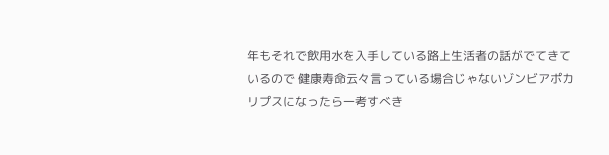年もそれで飲用水を入手している路上生活者の話がでてきているので 健康寿命云々言っている場合じゃないゾンビアポカリプスになったら一考すべき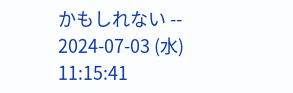かもしれない -- 2024-07-03 (水) 11:15:41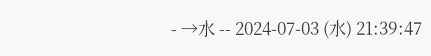- →水 -- 2024-07-03 (水) 21:39:47